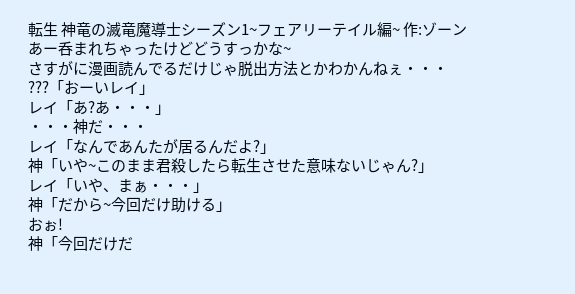転生 神竜の滅竜魔導士シーズン1~フェアリーテイル編~ 作:ゾーン
あー呑まれちゃったけどどうすっかな~
さすがに漫画読んでるだけじゃ脱出方法とかわかんねぇ・・・
???「おーいレイ」
レイ「あ?あ・・・」
・・・神だ・・・
レイ「なんであんたが居るんだよ?」
神「いや~このまま君殺したら転生させた意味ないじゃん?」
レイ「いや、まぁ・・・」
神「だから~今回だけ助ける」
おぉ!
神「今回だけだ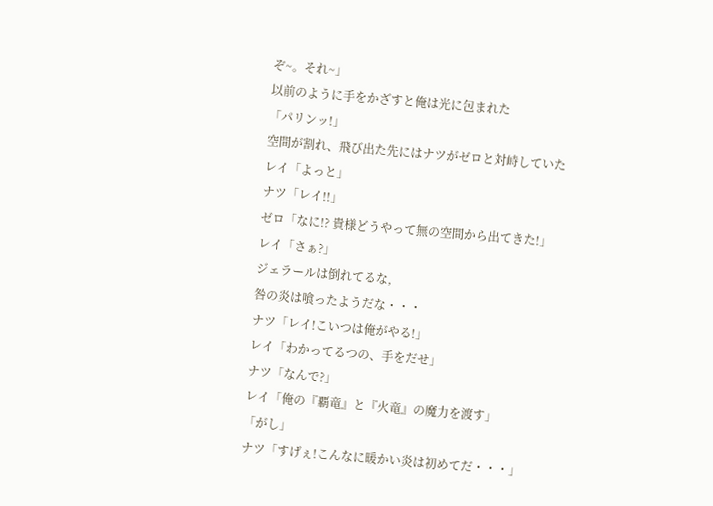ぞ~。それ~」
以前のように手をかざすと俺は光に包まれた
「パリンッ!」
空間が割れ、飛び出た先にはナツがゼロと対峙していた
レイ「よっと」
ナツ「レイ!!」
ゼロ「なに!? 貴様どうやって無の空間から出てきた!」
レイ「さぁ?」
ジェラールは倒れてるな,
咎の炎は喰ったようだな・・・
ナツ「レイ!こいつは俺がやる!」
レイ「わかってるつの、手をだせ」
ナツ「なんで?」
レイ「俺の『覇竜』と『火竜』の魔力を渡す」
「がし」
ナツ「すげぇ!こんなに暖かい炎は初めてだ・・・」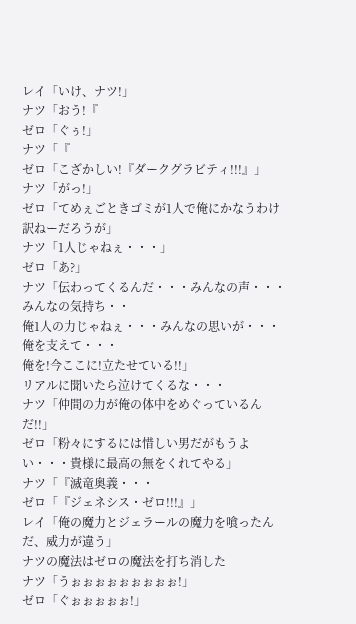レイ「いけ、ナツ!」
ナツ「おう!『
ゼロ「ぐぅ!」
ナツ「『
ゼロ「こざかしい!『ダークグラビティ!!!』」
ナツ「がっ!」
ゼロ「てめぇごときゴミが1人で俺にかなうわけ訳ねーだろうが」
ナツ「1人じゃねぇ・・・」
ゼロ「あ?」
ナツ「伝わってくるんだ・・・みんなの声・・・みんなの気持ち・・
俺1人の力じゃねぇ・・・みんなの思いが・・・俺を支えて・・・
俺を!今ここに!立たせている!!」
リアルに聞いたら泣けてくるな・・・
ナツ「仲間の力が俺の体中をめぐっているんだ!!」
ゼロ「粉々にするには惜しい男だがもうよい・・・貴様に最高の無をくれてやる」
ナツ「『滅竜奥義・・・
ゼロ「『ジェネシス・ゼロ!!!』」
レイ「俺の魔力とジェラールの魔力を喰ったんだ、威力が違う」
ナツの魔法はゼロの魔法を打ち消した
ナツ「うぉぉぉぉぉぉぉぉぉ!」
ゼロ「ぐぉぉぉぉぉ!」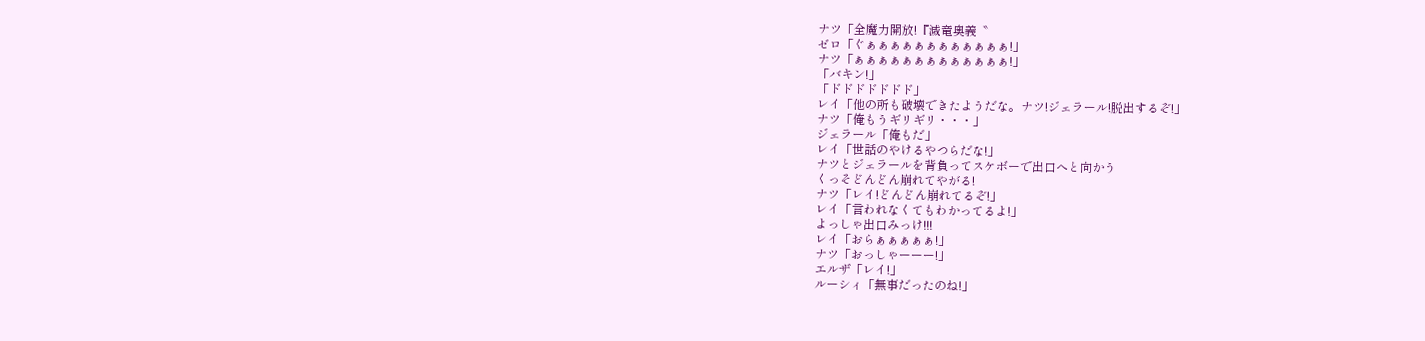ナツ「全魔力開放!『滅竜奥義〝
ゼロ「ぐぁぁぁぁぁぁぁぁぁぁぁぁ!」
ナツ「ぁぁぁぁぁぁぁぁぁぁぁぁぁ!」
「バキン!」
「ドドドドドドド」
レイ「他の所も破壊できたようだな。ナツ!ジェラール!脱出するぞ!」
ナツ「俺もうギリギリ・・・」
ジェラール「俺もだ」
レイ「世話のやけるやつらだな!」
ナツとジェラールを背負ってスケボーで出口へと向かう
くっそどんどん崩れてやがる!
ナツ「レイ!どんどん崩れてるぞ!」
レイ「言われなくてもわかってるよ!」
よっしゃ出口みっけ!!!
レイ「おらぁぁぁぁぁ!」
ナツ「おっしゃーーー!」
エルザ「レイ!」
ルーシィ「無事だったのね!」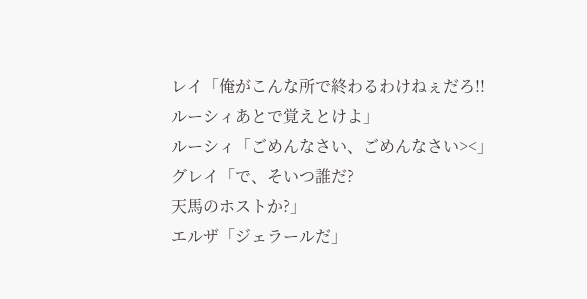レイ「俺がこんな所で終わるわけねぇだろ!!
ルーシィあとで覚えとけよ」
ルーシィ「ごめんなさい、ごめんなさい><」
グレイ「で、そいつ誰だ?
天馬のホストか?」
エルザ「ジェラールだ」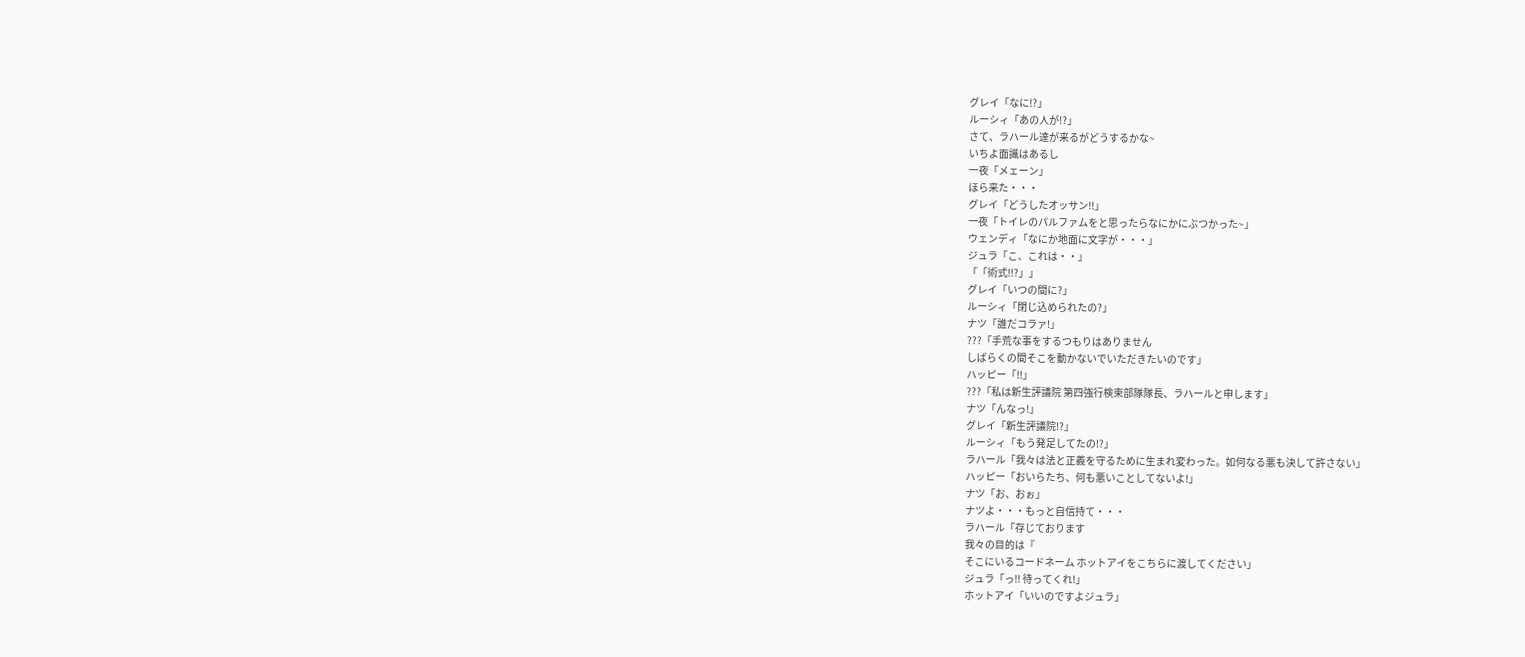グレイ「なに!?」
ルーシィ「あの人が!?」
さて、ラハール達が来るがどうするかな~
いちよ面識はあるし
一夜「メェーン」
ほら来た・・・
グレイ「どうしたオッサン!!」
一夜「トイレのパルファムをと思ったらなにかにぶつかった~」
ウェンディ「なにか地面に文字が・・・」
ジュラ「こ、これは・・」
「「術式!!?」」
グレイ「いつの間に?」
ルーシィ「閉じ込められたの?」
ナツ「誰だコラァ!」
???「手荒な事をするつもりはありません
しばらくの間そこを動かないでいただきたいのです」
ハッピー「!!」
???「私は新生評議院 第四強行検束部隊隊長、ラハールと申します」
ナツ「んなっ!」
グレイ「新生評議院!?」
ルーシィ「もう発足してたの!?」
ラハール「我々は法と正義を守るために生まれ変わった。如何なる悪も決して許さない」
ハッピー「おいらたち、何も悪いことしてないよ!」
ナツ「お、おぉ」
ナツよ・・・もっと自信持て・・・
ラハール「存じております
我々の目的は『
そこにいるコードネーム ホットアイをこちらに渡してください」
ジュラ「っ!! 待ってくれ!」
ホットアイ「いいのですよジュラ」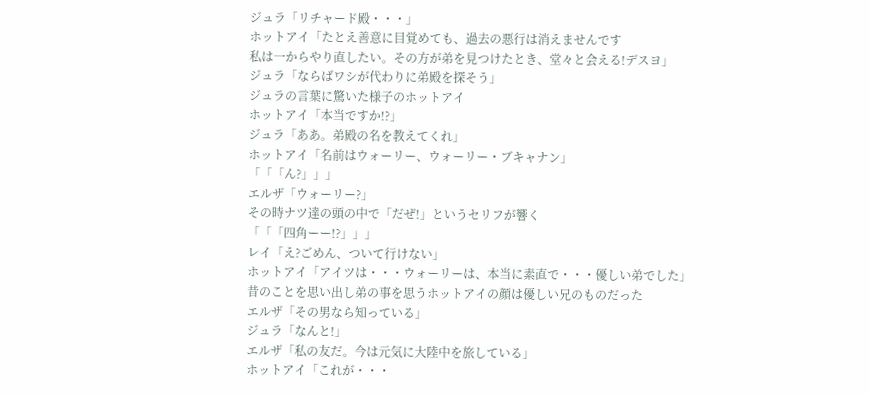ジュラ「リチャード殿・・・」
ホットアイ「たとえ善意に目覚めても、過去の悪行は消えませんです
私は一からやり直したい。その方が弟を見つけたとき、堂々と会える!デスヨ」
ジュラ「ならばワシが代わりに弟殿を探そう」
ジュラの言葉に驚いた様子のホットアイ
ホットアイ「本当ですか!?」
ジュラ「ああ。弟殿の名を教えてくれ」
ホットアイ「名前はウォーリー、ウォーリー・ブキャナン」
「「「ん?」」」
エルザ「ウォーリー?」
その時ナツ達の頭の中で「だぜ!」というセリフが響く
「「「四角ーー!?」」」
レイ「え?ごめん、ついて行けない」
ホットアイ「アイツは・・・ウォーリーは、本当に素直で・・・優しい弟でした」
昔のことを思い出し弟の事を思うホットアイの顔は優しい兄のものだった
エルザ「その男なら知っている」
ジュラ「なんと!」
エルザ「私の友だ。今は元気に大陸中を旅している」
ホットアイ「これが・・・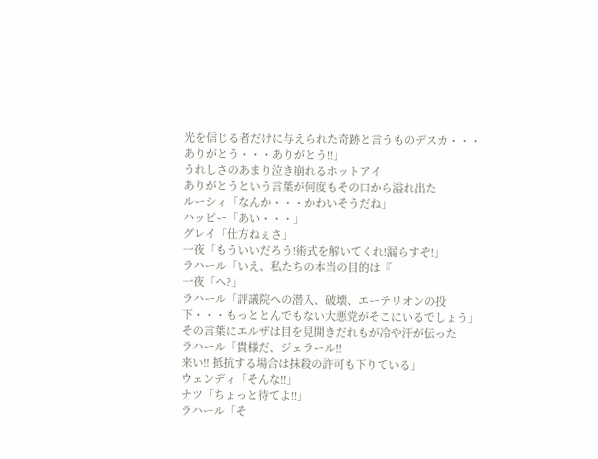光を信じる者だけに与えられた奇跡と言うものデスカ・・・
ありがとう・・・ありがとう!!」
うれしさのあまり泣き崩れるホットアイ
ありがとうという言葉が何度もその口から溢れ出た
ルーシィ「なんか・・・かわいそうだね」
ハッピー「あい・・・」
グレイ「仕方ねぇさ」
一夜「もういいだろう!術式を解いてくれ!漏らすぞ!」
ラハール「いえ、私たちの本当の目的は『
一夜「へ?」
ラハール「評議院への潜入、破壊、エーテリオンの投下・・・もっととんでもない大悪党がそこにいるでしょう」
その言葉にエルザは目を見開きだれもが冷や汗が伝った
ラハール「貴様だ、ジェラール!!
来い!! 抵抗する場合は抹殺の許可も下りている」
ウェンディ「そんな!!」
ナツ「ちょっと待てよ!!」
ラハール「そ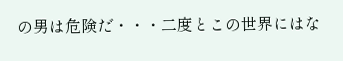の男は危険だ・・・二度とこの世界にはな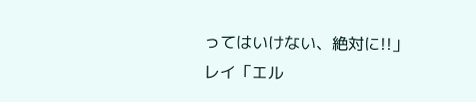ってはいけない、絶対に!!」
レイ「エル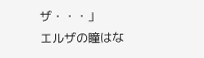ザ・・・」
エルザの瞳はな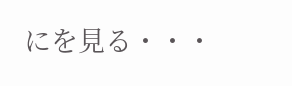にを見る・・・